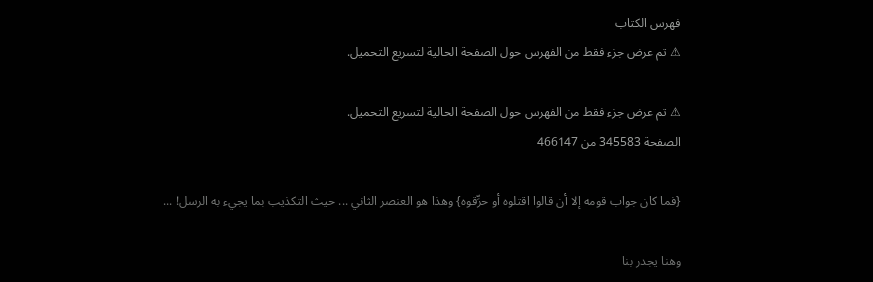فهرس الكتاب
⚠ تم عرض جزء فقط من الفهرس حول الصفحة الحالية لتسريع التحميل.

⚠ تم عرض جزء فقط من الفهرس حول الصفحة الحالية لتسريع التحميل.
الصفحة 345583 من 466147

{فما كان جواب قومه إلا أن قالوا اقتلوه أو حرِّقوه} وهذا هو العنصر الثاني ... حيث التكذيب بما يجيء به الرسل! ...

وهنا يجدر بنا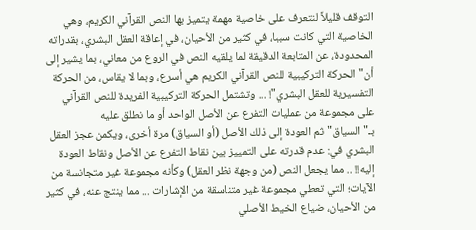التوقف قليلاً لنتعرف على خاصية مهمة يتميز بها النص القرآني الكريم، وهي الخاصية التي كانت سببا، في كثير من الأحيان، في إعاقة العقل البشري، بقدراته المحدودة، عن المتابعة الدقيقة لما يلقيه النص في الروع من معاني، بما يشير إلى أن"الحركة التركيبية للنص القرآني الكريم هي أسرع، وبما لا يقاس، من الحركة التفسيرية للعقل البشري"! ... وتشتمل الحركة التركيبية الفريدة للنص القرآني على مجموعة من عمليات التفرع عن الأصل الواحد أو ما نطلق عليه بـ"السياق"ثم العودة إلى ذلك الأصل (أو السياق) مرة أخرى، ويكمن عجز العقل البشري في: عدم قدرته على التمييز بين نقاط التفرع عن الأصل ونقاط العودة إليه!! .. مما يجعل النص (من وجهة نظر العقل) وكأنه مجموعة غير متجانسة من الآيات؛ التي تعطي مجموعة غير متناسقة من الإشارات ... مما ينتج عنه، في كثير من الأحيان، ضياع الخيط الأصلي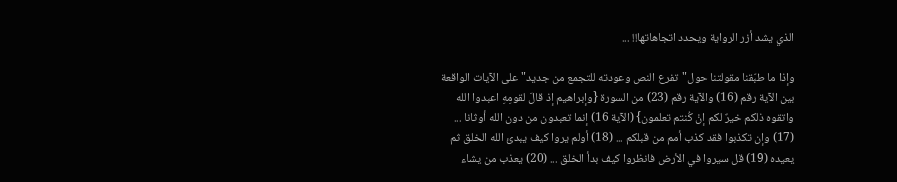الذي يشد أزر الرواية ويحدد اتجاهاتها!! ...

وإذا ما طبّقنا مقولتنا حول"تفرع النص وعودته للتجمع من جديد"على الآيات الواقعة بين الآية رقم (16) والآية رقم (23) من السورة {وإبراهيم إذ قالَ لقومِهِ اعبدوا الله واتقوه ذلكم خيرٌ لكم إنْ كُنتم تعلمون} (الآية 16) إنما تعبدون من دون الله أوثانا ... (17) وإن تكذبوا فقد كذب أمم من قبلكم ... (18) أولم يروا كيف يبدئ الله الخلق ثم يعيده (19) قل سيروا في الأرض فانظروا كيف بدأ الخلق ... (20) يعذب من يشاء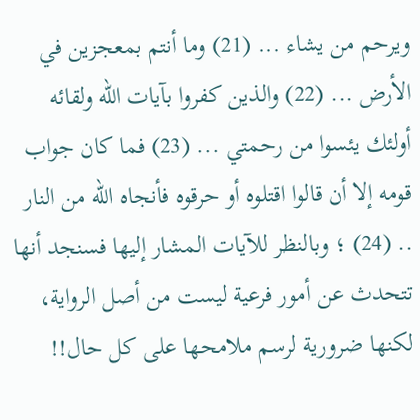ويرحم من يشاء ... (21) وما أنتم بمعجزين في الأرض ... (22) والذين كفروا بآيات الله ولقائه أولئك يئسوا من رحمتي ... (23) فما كان جواب قومه إلا أن قالوا اقتلوه أو حرقوه فأنجاه الله من النار .. (24) ؛ وبالنظر للآيات المشار إليها فسنجد أنها تتحدث عن أمور فرعية ليست من أصل الرواية، لكنها ضرورية لرسم ملامحها على كل حال!!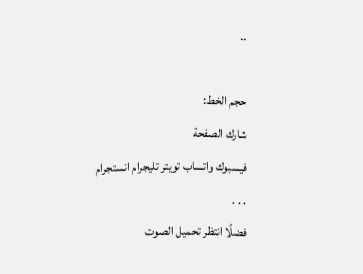..

حجم الخط:
شارك الصفحة
فيسبوك واتساب تويتر تليجرام انستجرام
. . .
فضلًا انتظر تحميل الصوت